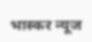भास्कर न्यूज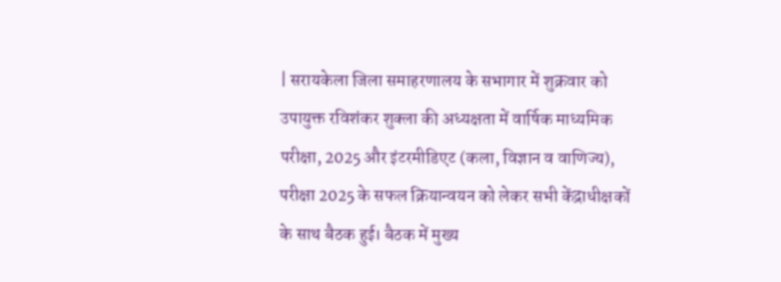| सरायकेला जिला समाहरणालय के सभागार में शुक्रवार को उपायुक्त रविशंकर शुक्ला की अध्यक्षता में वार्षिक माध्यमिक परीक्षा, 2025 और इंटरमीडिएट (कला, विज्ञान व वाणिज्य), परीक्षा 2025 के सफल क्रियान्वयन को लेकर सभी केंद्राधीक्षकों के साथ बैठक हुई। बैठक में मुख्य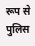रूप से पुलिस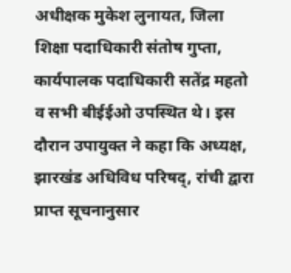अधीक्षक मुकेश लुनायत, जिला शिक्षा पदाधिकारी संतोष गुप्ता, कार्यपालक पदाधिकारी सतेंद्र महतो व सभी बीईईओ उपस्थित थे। इस दौरान उपायुक्त ने कहा कि अध्यक्ष, झारखंड अधिविध परिषद्, रांची द्वारा प्राप्त सूचनानुसार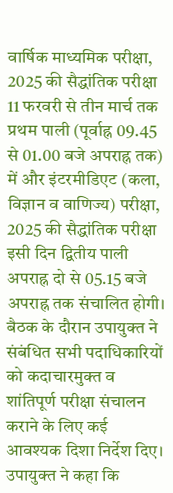वार्षिक माध्यमिक परीक्षा, 2025 की सैद्धांतिक परीक्षा 11 फरवरी से तीन मार्च तक प्रथम पाली (पूर्वाह्न 09.45 से 01.00 बजे अपराह्न तक) में और इंटरमीडिएट (कला, विज्ञान व वाणिज्य) परीक्षा, 2025 की सैद्धांतिक परीक्षा इसी दिन द्वितीय पाली अपराह्न दो से 05.15 बजे अपराह्न तक संचालित होगी। बैठक के दौरान उपायुक्त ने संबंधित सभी पदाधिकारियों को कदाचारमुक्त व शांतिपूर्ण परीक्षा संचालन कराने के लिए कई आवश्यक दिशा निर्देश दिए। उपायुक्त ने कहा कि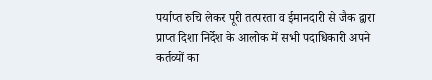पर्याप्त रुचि लेकर पूरी तत्परता व ईमानदारी से जैक द्वारा प्राप्त दिशा निर्देश के आलोक में सभी पदाधिकारी अपने कर्तव्यों का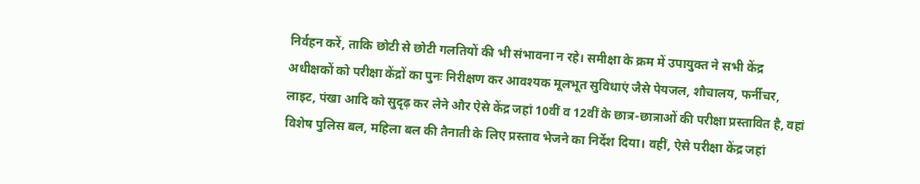निर्वहन करें, ताकि छोटी से छोटी गलतियों की भी संभावना न रहे। समीक्षा के क्रम में उपायुक्त ने सभी केंद्र अधीक्षकों को परीक्षा केंद्रों का पुनः निरीक्षण कर आवश्यक मूलभूत सुविधाएं जैसे पेयजल, शौचालय, फर्नीचर, लाइट, पंखा आदि को सुदृढ़ कर लेने और ऐसे केंद्र जहां 10वीं व 12वीं के छात्र-छात्राओं की परीक्षा प्रस्तावित है, वहां विशेष पुलिस बल, महिला बल की तैनाती के लिए प्रस्ताव भेजने का निर्देश दिया। वहीं, ऐसे परीक्षा केंद्र जहां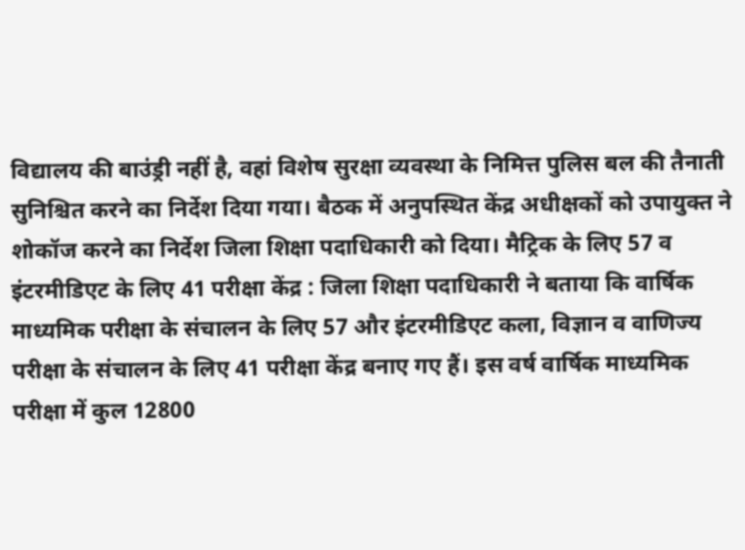विद्यालय की बाउंड्री नहीं है, वहां विशेष सुरक्षा व्यवस्था के निमित्त पुलिस बल की तैनाती सुनिश्चित करने का निर्देश दिया गया। बैठक में अनुपस्थित केंद्र अधीक्षकों को उपायुक्त ने शोकॉज करने का निर्देश जिला शिक्षा पदाधिकारी को दिया। मैट्रिक के लिए 57 व इंटरमीडिएट के लिए 41 परीक्षा केंद्र : जिला शिक्षा पदाधिकारी ने बताया कि वार्षिक माध्यमिक परीक्षा के संचालन के लिए 57 और इंटरमीडिएट कला, विज्ञान व वाणिज्य परीक्षा के संचालन के लिए 41 परीक्षा केंद्र बनाए गए हैं। इस वर्ष वार्षिक माध्यमिक परीक्षा में कुल 12800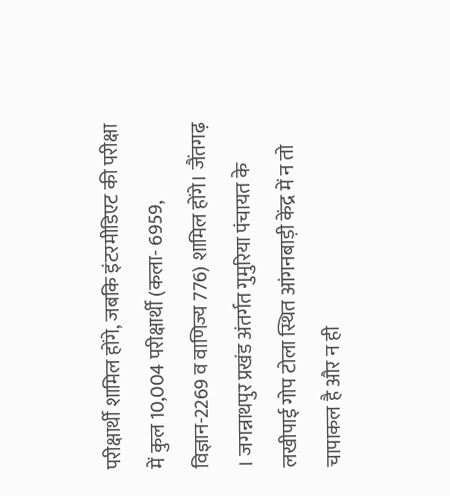परीक्षार्थी शामिल होंगे, जबकि इंटरमीडिएट की परीक्षा में कुल 10,004 परीक्षार्थी (कला- 6959, विज्ञान-2269 व वाणिज्य 776) शामिल होंगे। जैंतगढ़ । जगन्नाथपुर प्रखंड अंतर्गत गुमुरिया पंचायत के लखीपाई गोप टोला स्थित आंगनबाड़ी केंद्र में न तो चापाकल है और न ही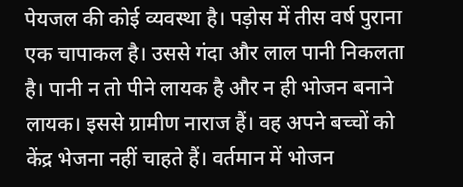पेयजल की कोई व्यवस्था है। पड़ोस में तीस वर्ष पुराना एक चापाकल है। उससे गंदा और लाल पानी निकलता है। पानी न तो पीने लायक है और न ही भोजन बनाने लायक। इससे ग्रामीण नाराज हैं। वह अपने बच्चों को केंद्र भेजना नहीं चाहते हैं। वर्तमान में भोजन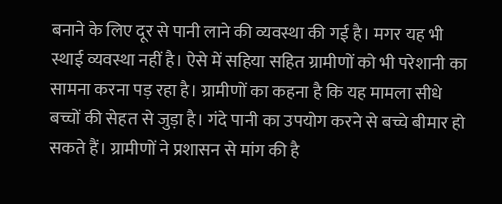बनाने के लिए दूर से पानी लाने की व्यवस्था की गई है। मगर यह भी स्थाई व्यवस्था नहीं है। ऐसे में सहिया सहित ग्रामीणों को भी परेशानी का सामना करना पड़ रहा है। ग्रामीणों का कहना है कि यह मामला सीधे बच्चों की सेहत से जुड़ा है। गंदे पानी का उपयोग करने से बच्चे बीमार हो सकते हैं। ग्रामीणों ने प्रशासन से मांग की है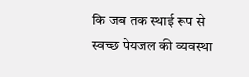कि जब तक स्थाई रूप से स्वच्छ पेयजल की व्यवस्था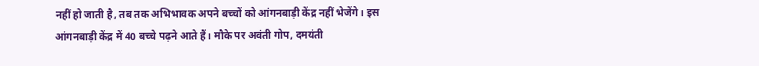नहीं हो जाती है, तब तक अभिभावक अपने बच्चों को आंगनबाड़ी केंद्र नहीं भेजेंगे। इस आंगनबाड़ी केंद्र में 40 बच्चे पढ़ने आते हैं। मौके पर अवंती गोप, दमयंती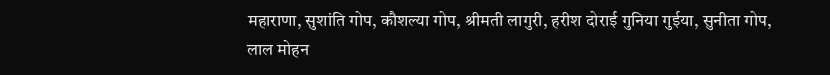महाराणा, सुशांति गोप, कौशल्या गोप, श्रीमती लागुरी, हरीश दोराई गुनिया गुईया, सुनीता गोप, लाल मोहन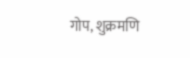गोप, शुक्रमणि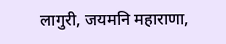लागुरी, जयमनि महाराणा,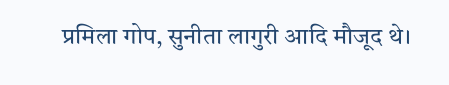प्रमिला गोप, सुनीता लागुरी आदि मौजूद थे।